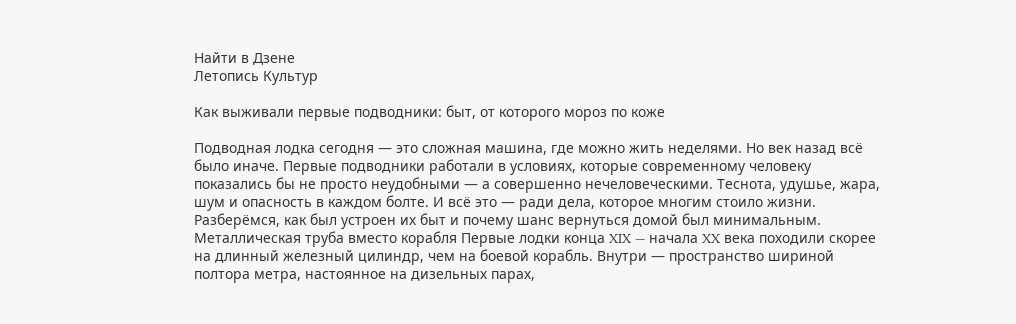Найти в Дзене
Летопись Культур

Как выживали первые подводники: быт, от которого мороз по коже

Подводная лодка сегодня — это сложная машина, где можно жить неделями. Но век назад всё было иначе. Первые подводники работали в условиях, которые современному человеку показались бы не просто неудобными — а совершенно нечеловеческими. Теснота, удушье, жара, шум и опасность в каждом болте. И всё это — ради дела, которое многим стоило жизни. Разберёмся, как был устроен их быт и почему шанс вернуться домой был минимальным. Металлическая труба вместо корабля Первые лодки конца XIX — начала XX века походили скорее на длинный железный цилиндр, чем на боевой корабль. Внутри — пространство шириной полтора метра, настоянное на дизельных парах,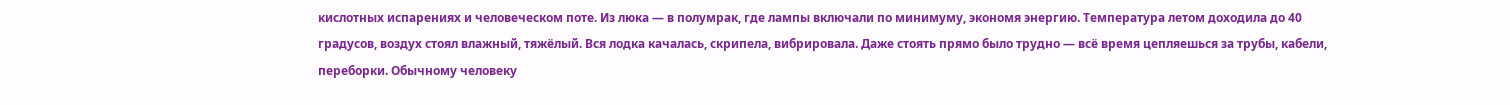кислотных испарениях и человеческом поте. Из люка — в полумрак, где лампы включали по минимуму, экономя энергию. Температура летом доходила до 40 градусов, воздух стоял влажный, тяжёлый. Вся лодка качалась, скрипела, вибрировала. Даже стоять прямо было трудно — всё время цепляешься за трубы, кабели, переборки. Обычному человеку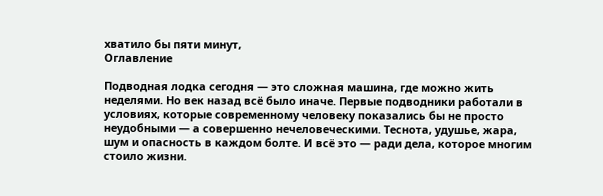хватило бы пяти минут,
Оглавление

Подводная лодка сегодня — это сложная машина, где можно жить неделями. Но век назад всё было иначе. Первые подводники работали в условиях, которые современному человеку показались бы не просто неудобными — а совершенно нечеловеческими. Теснота, удушье, жара, шум и опасность в каждом болте. И всё это — ради дела, которое многим стоило жизни.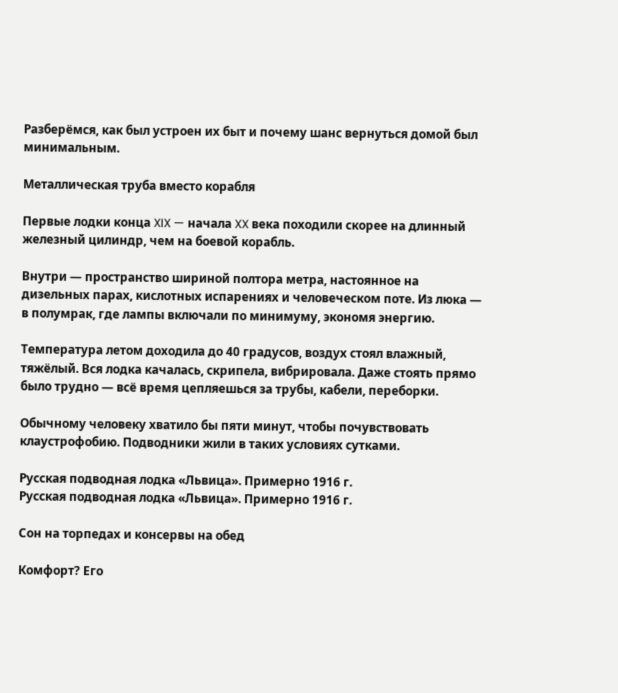Разберёмся, как был устроен их быт и почему шанс вернуться домой был минимальным.

Металлическая труба вместо корабля

Первые лодки конца XIX — начала XX века походили скорее на длинный железный цилиндр, чем на боевой корабль.

Внутри — пространство шириной полтора метра, настоянное на дизельных парах, кислотных испарениях и человеческом поте. Из люка — в полумрак, где лампы включали по минимуму, экономя энергию.

Температура летом доходила до 40 градусов, воздух стоял влажный, тяжёлый. Вся лодка качалась, скрипела, вибрировала. Даже стоять прямо было трудно — всё время цепляешься за трубы, кабели, переборки.

Обычному человеку хватило бы пяти минут, чтобы почувствовать клаустрофобию. Подводники жили в таких условиях сутками.

Русская подводная лодка «Львица». Примерно 1916 г.
Русская подводная лодка «Львица». Примерно 1916 г.

Сон на торпедах и консервы на обед

Комфорт? Его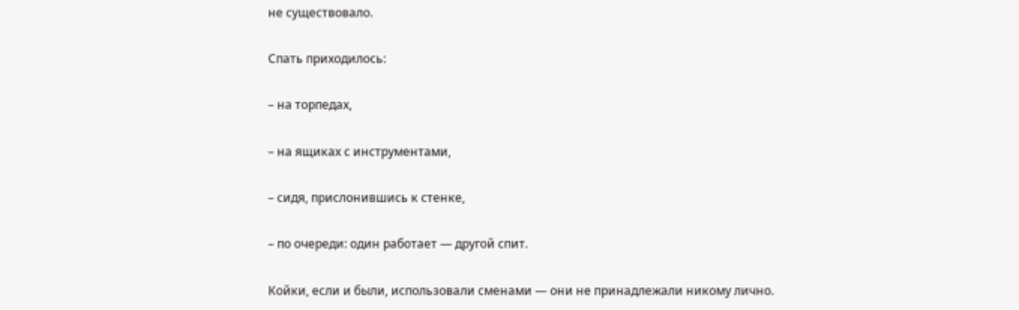не существовало.

Спать приходилось:

– на торпедах,

– на ящиках с инструментами,

– сидя, прислонившись к стенке,

– по очереди: один работает — другой спит.

Койки, если и были, использовали сменами — они не принадлежали никому лично.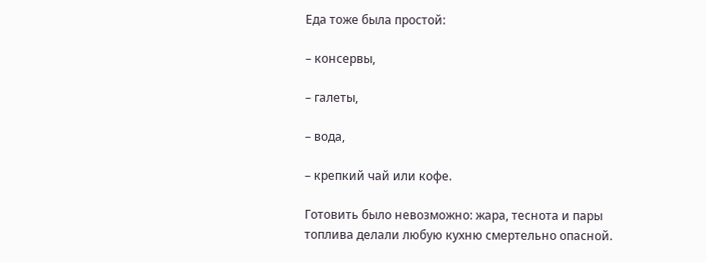Еда тоже была простой:

– консервы,

– галеты,

– вода,

– крепкий чай или кофе.

Готовить было невозможно: жара, теснота и пары топлива делали любую кухню смертельно опасной.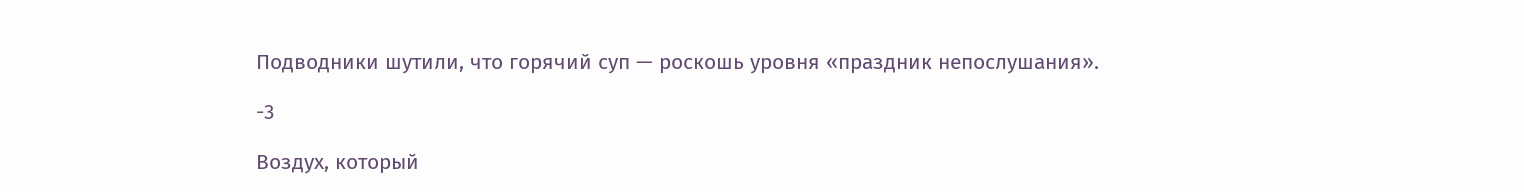Подводники шутили, что горячий суп — роскошь уровня «праздник непослушания».

-3

Воздух, который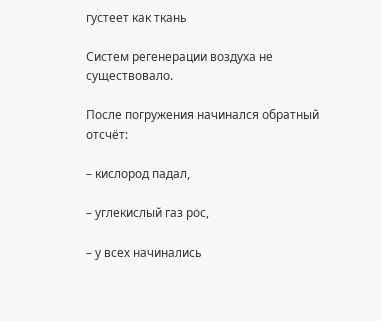густеет как ткань

Систем регенерации воздуха не существовало.

После погружения начинался обратный отсчёт:

– кислород падал,

– углекислый газ рос,

– у всех начинались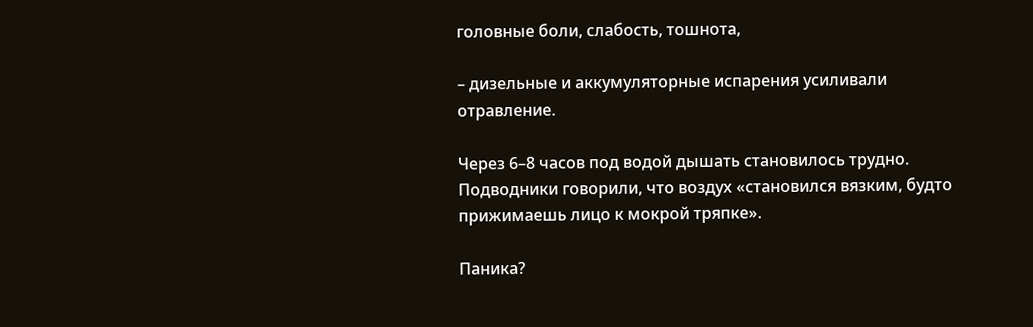головные боли, слабость, тошнота,

– дизельные и аккумуляторные испарения усиливали отравление.

Через 6–8 часов под водой дышать становилось трудно. Подводники говорили, что воздух «становился вязким, будто прижимаешь лицо к мокрой тряпке».

Паника?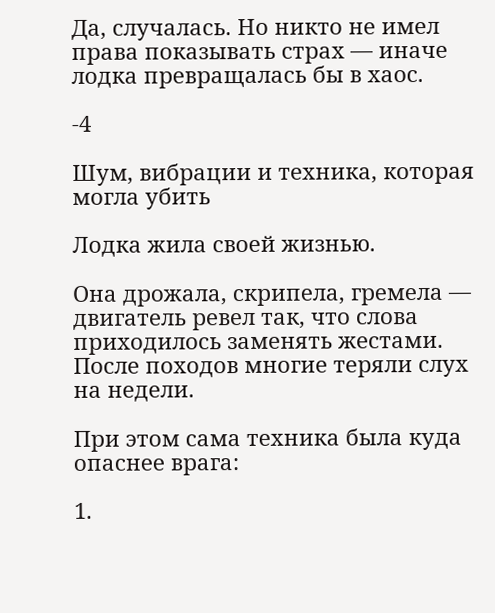Да, случалась. Но никто не имел права показывать страх — иначе лодка превращалась бы в хаос.

-4

Шум, вибрации и техника, которая могла убить

Лодка жила своей жизнью.

Она дрожала, скрипела, гремела — двигатель ревел так, что слова приходилось заменять жестами. После походов многие теряли слух на недели.

При этом сама техника была куда опаснее врага:

1.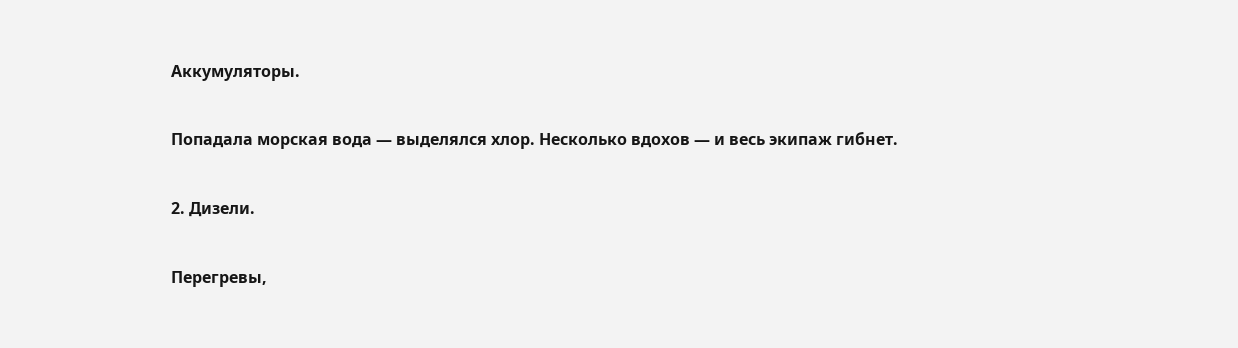Аккумуляторы.

Попадала морская вода — выделялся хлор. Несколько вдохов — и весь экипаж гибнет.

2. Дизели.

Перегревы,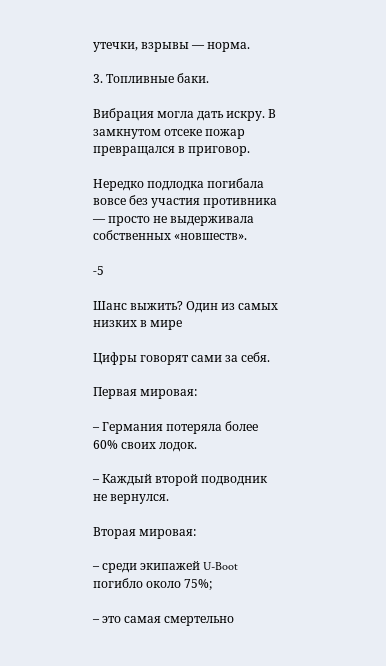утечки, взрывы — норма.

3. Топливные баки.

Вибрация могла дать искру. В замкнутом отсеке пожар превращался в приговор.

Нередко подлодка погибала вовсе без участия противника — просто не выдерживала собственных «новшеств».

-5

Шанс выжить? Один из самых низких в мире

Цифры говорят сами за себя.

Первая мировая:

– Германия потеряла более 60% своих лодок.

– Каждый второй подводник не вернулся.

Вторая мировая:

– среди экипажей U-Boot погибло около 75%;

– это самая смертельно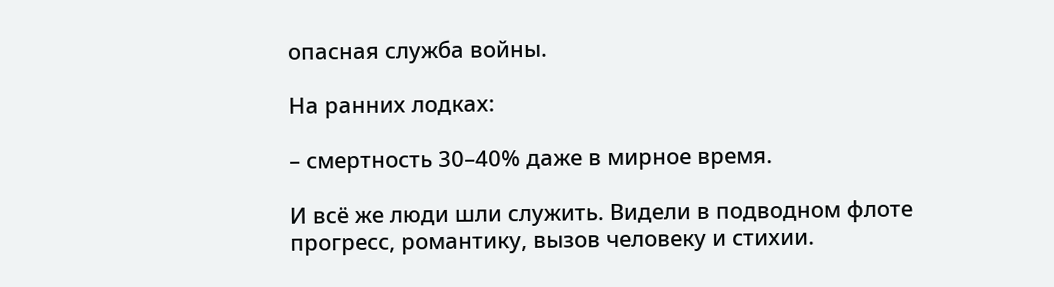опасная служба войны.

На ранних лодках:

– смертность 30–40% даже в мирное время.

И всё же люди шли служить. Видели в подводном флоте прогресс, романтику, вызов человеку и стихии.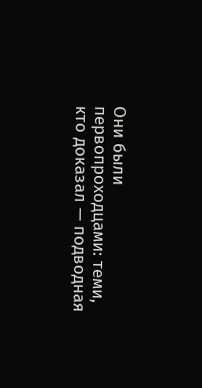Они были первопроходцами: теми, кто доказал — подводная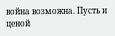война возможна. Пусть и ценой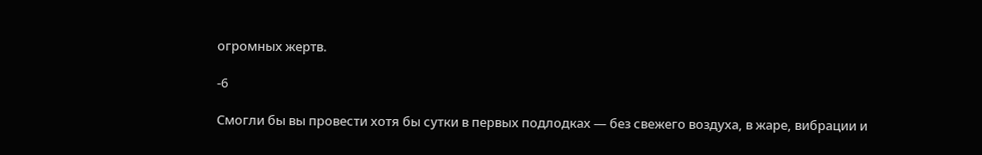огромных жертв.

-6

Смогли бы вы провести хотя бы сутки в первых подлодках — без свежего воздуха, в жаре, вибрации и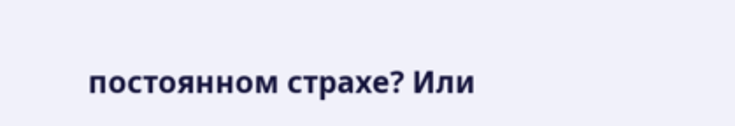постоянном страхе? Или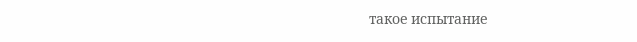такое испытание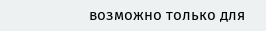возможно только для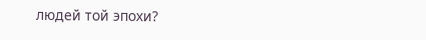людей той эпохи?